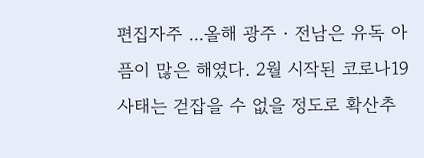편집자주 ...올해 광주‧전남은 유독 아픔이 많은 해였다. 2월 시작된 코로나19사태는 걷잡을 수 없을 정도로 확산추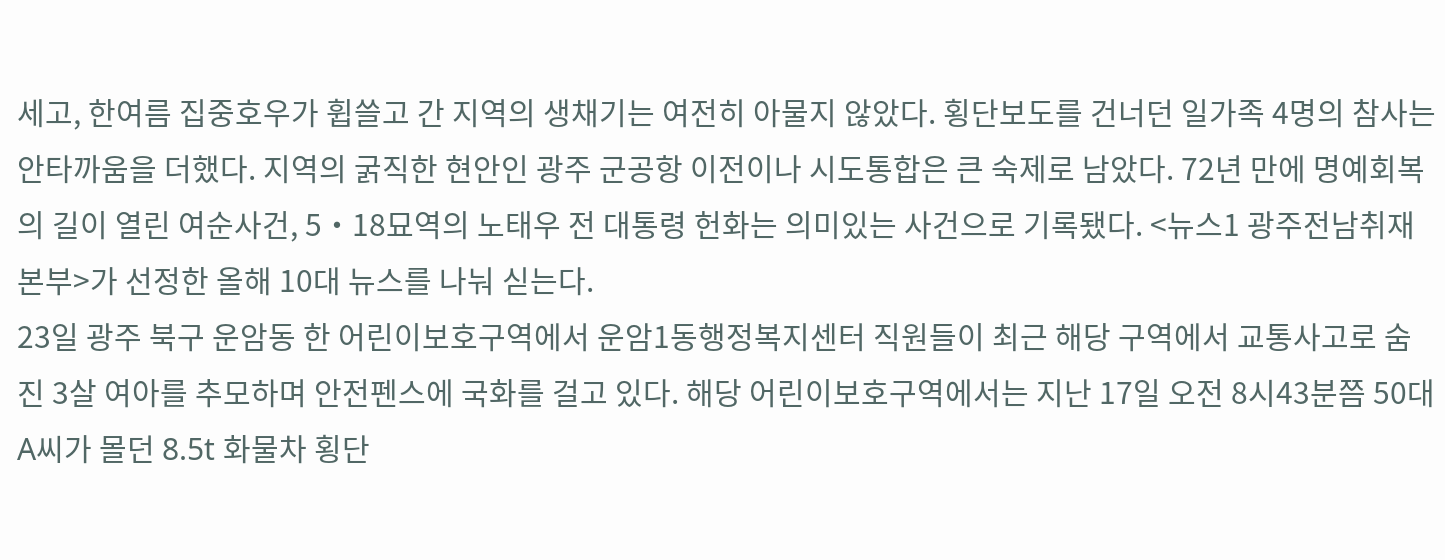세고, 한여름 집중호우가 휩쓸고 간 지역의 생채기는 여전히 아물지 않았다. 횡단보도를 건너던 일가족 4명의 참사는 안타까움을 더했다. 지역의 굵직한 현안인 광주 군공항 이전이나 시도통합은 큰 숙제로 남았다. 72년 만에 명예회복의 길이 열린 여순사건, 5‧18묘역의 노태우 전 대통령 헌화는 의미있는 사건으로 기록됐다. <뉴스1 광주전남취재본부>가 선정한 올해 10대 뉴스를 나눠 싣는다.
23일 광주 북구 운암동 한 어린이보호구역에서 운암1동행정복지센터 직원들이 최근 해당 구역에서 교통사고로 숨진 3살 여아를 추모하며 안전펜스에 국화를 걸고 있다. 해당 어린이보호구역에서는 지난 17일 오전 8시43분쯤 50대 A씨가 몰던 8.5t 화물차 횡단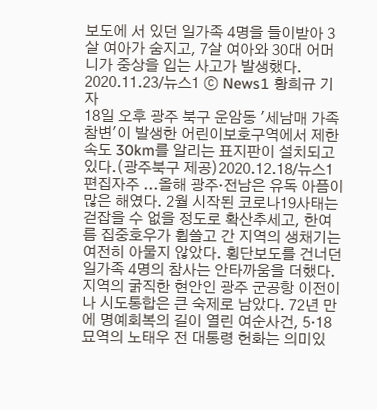보도에 서 있던 일가족 4명을 들이받아 3살 여아가 숨지고, 7살 여아와 30대 어머니가 중상을 입는 사고가 발생했다. 2020.11.23/뉴스1 ⓒ News1 황희규 기자
18일 오후 광주 북구 운암동 '세남매 가족 참변'이 발생한 어린이보호구역에서 제한속도 30km를 알리는 표지판이 설치되고 있다.(광주북구 제공)2020.12.18/뉴스1
편집자주 ...올해 광주‧전남은 유독 아픔이 많은 해였다. 2월 시작된 코로나19사태는 걷잡을 수 없을 정도로 확산추세고, 한여름 집중호우가 휩쓸고 간 지역의 생채기는 여전히 아물지 않았다. 횡단보도를 건너던 일가족 4명의 참사는 안타까움을 더했다. 지역의 굵직한 현안인 광주 군공항 이전이나 시도통합은 큰 숙제로 남았다. 72년 만에 명예회복의 길이 열린 여순사건, 5‧18묘역의 노태우 전 대통령 헌화는 의미있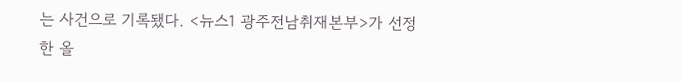는 사건으로 기록됐다. <뉴스1 광주전남취재본부>가 선정한 올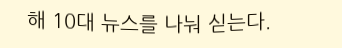해 10대 뉴스를 나눠 싣는다.